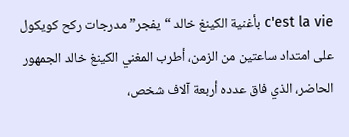c'est la vie بأغنية الكينغ خالد “يفجر” مدرجات ركح كويكول
على امتداد ساعتين من الزمن، أطرب المغني الكينغ خالد الجمهور الحاضر، الذي فاق عدده أربعة آلاف شخص،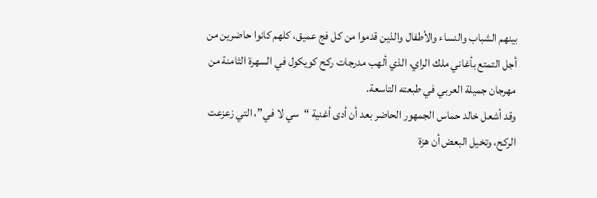بينهم الشباب والنساء والأطفال والذين قدموا من كل فج عميق، كلهم كانوا حاضرين من أجل التمتع بأغاني ملك الراي، الذي ألهب مدرجات ركح كويكول في السهرة الثامنة من مهرجان جميلة العربي في طبعته التاسعة.
وقد أشعل خالد حماس الجمهور الحاضر بعد أن أدى أغنية “سي لا في”، التي زعزعت الركح، وتخيل البعض أن هزة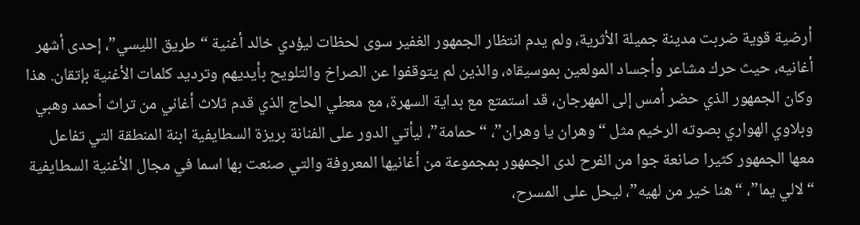أرضية قوية ضربت مدينة جميلة الأثرية، ولم يدم انتظار الجمهور الغفير سوى لحظات ليؤدي خالد أغنية “طريق الليسي”، إحدى أشهر أغانيه، حيث حرك مشاعر وأجساد المولعين بموسيقاه، والذين لم يتوقفوا عن الصراخ والتلويح بأيديهم وترديد كلمات الأغنية بإتقان. هذا وكان الجمهور الذي حضر أمس إلى المهرجان، قد استمتع مع بداية السهرة، مع معطي الحاج الذي قدم ثلاث أغاني من تراث أحمد وهبي وبلاوي الهواري بصوته الرخيم مثل “وهران يا وهران”، “حمامة”، ليأتي الدور على الفنانة بريزة السطايفية ابنة المنطقة التي تفاعل معها الجمهور كثيرا صانعة جوا من الفرح لدى الجمهور بمجموعة من أغانيها المعروفة والتي صنعت بها اسما في مجال الأغنية السطايفية “لالي يما”، “هنا خير من لهيه”، ليحل على المسرح،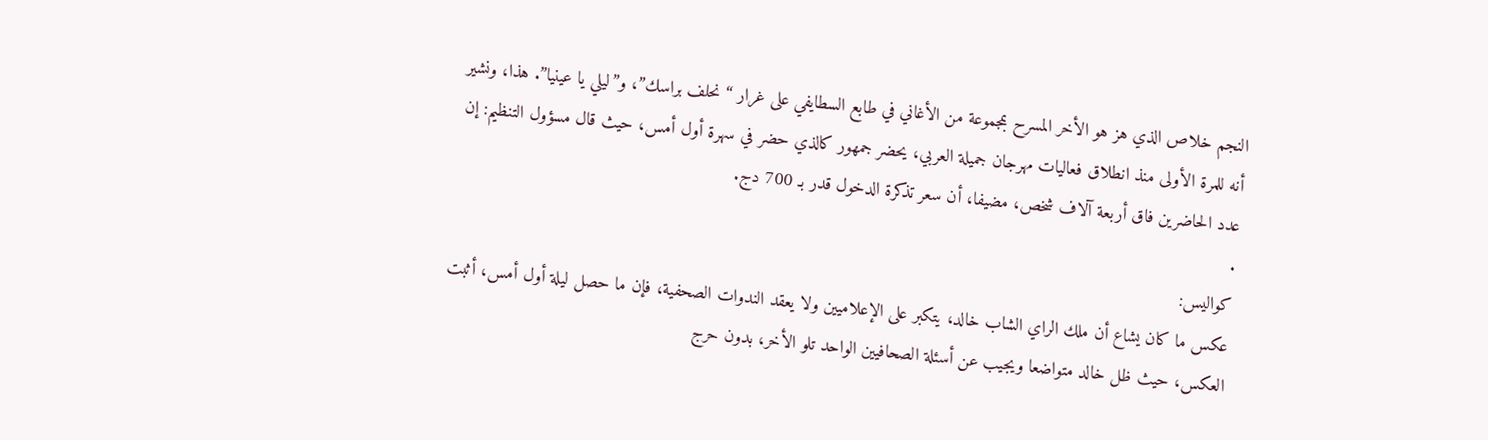النجم خلاص الذي هز هو الأخر المسرح بمجموعة من الأغاني في طابع السطايفي على غرار “نحلف براسك”، و”ليلي يا عينيا”. هذا، ونشير أنه للمرة الأولى منذ انطلاق فعاليات مهرجان جميلة العربي، يحضر جمهور كالذي حضر في سهرة أول أمس، حيث قال مسؤول التنظيم: إن عدد الحاضرين فاق أربعة آلاف شخص، مضيفا، أن سعر تذكرة الدخول قدر بـ 700 دج.
.
كواليس:
عكس ما كان يشاع أن ملك الراي الشاب خالد، يتكبر على الإعلاميين ولا يعقد الندوات الصحفية، فإن ما حصل ليلة أول أمس، أثبت العكس، حيث ظل خالد متواضعا ويجيب عن أسئلة الصحافيين الواحد تلو الأخر، بدون حرج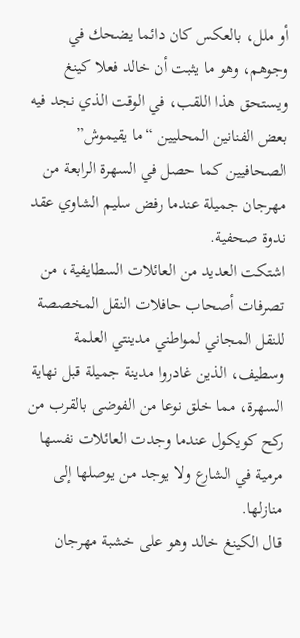أو ملل، بالعكس كان دائما يضحك في وجوهم، وهو ما يثبت أن خالد فعلا كينغ ويستحق هذا اللقب، في الوقت الذي نجد فيه بعض الفنانين المحليين “ما يقيموش” الصحافيين كما حصل في السهرة الرابعة من مهرجان جميلة عندما رفض سليم الشاوي عقد ندوة صحفية.
اشتكت العديد من العائلات السطايفية، من تصرفات أصحاب حافلات النقل المخصصة للنقل المجاني لمواطني مدينتي العلمة وسطيف، الذين غادروا مدينة جميلة قبل نهاية السهرة، مما خلق نوعا من الفوضى بالقرب من ركح كويكول عندما وجدت العائلات نفسها مرمية في الشارع ولا يوجد من يوصلها إلى منازلها.
قال الكينغ خالد وهو على خشبة مهرجان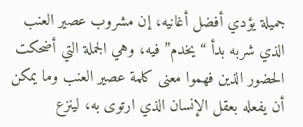جميلة يؤدي أفضل أغانيه، إن مشروب عصير العنب الذي شربه بدأ “يخدم” فيه، وهي الجملة التي أضحكت الحضور الذين فهموا معنى كلمة عصير العنب وما يمكن أن يفعله بعقل الإنسان الذي ارتوى به، لينزع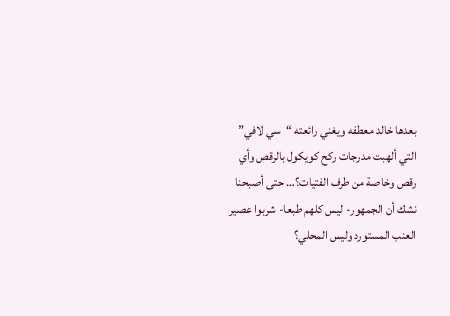بعدها خالد معطفه ويغني رائعته “سي لافي” التي ألهبت مدرجات ركح كويكول بالرقص وأي رقص وخاصة من طرف الفتيات؟… حتى أصبحنا نشك أن الجمهور- ليس كلهم طبعا- شربوا عصير العنب المستورد وليس المحلي؟